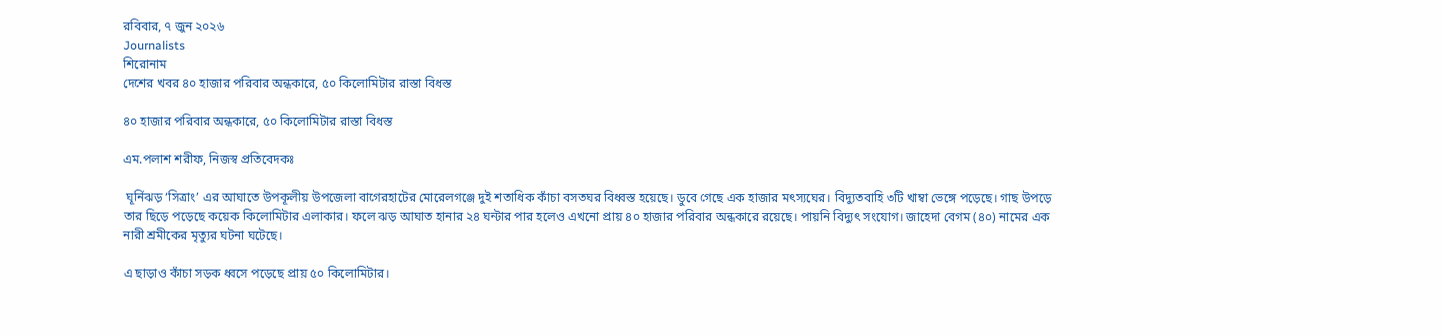রবিবার, ৭ জুন ২০২৬
Journalists
শিরোনাম
দেশের খবর ৪০ হাজার পরিবার অন্ধকারে, ৫০ কিলোমিটার রাস্তা বিধস্ত

৪০ হাজার পরিবার অন্ধকারে, ৫০ কিলোমিটার রাস্তা বিধস্ত

এম.পলাশ শরীফ, নিজস্ব প্রতিবেদকঃ

 ঘূর্নিঝড় ‘সিত্রাং’ এর আঘাতে উপকূলীয় উপজেলা বাগেরহাটের মোরেলগঞ্জে দুই শতাধিক কাঁচা বসতঘর বিধ্বস্ত হয়েছে। ডুবে গেছে এক হাজার মৎস্যঘের। বিদ্যুতবাহি ৩টি খাম্বা ভেঙ্গে পড়েছে। গাছ উপড়ে তার ছিড়ে পড়েছে কয়েক কিলোমিটার এলাকার। ফলে ঝড় আঘাত হানার ২৪ ঘন্টার পার হলেও এখনো প্রায় ৪০ হাজার পরিবার অন্ধকারে রয়েছে। পায়নি বিদ্যুৎ সংযোগ। জাহেদা বেগম (৪০) নামের এক নারী শ্রমীকের মৃত্যুর ঘটনা ঘটেছে।

এ ছাড়াও কাঁচা সড়ক ধ্বসে পড়েছে প্রায় ৫০ কিলোমিটার।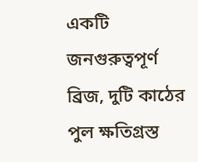একটি জনগুরুত্বপূর্ণ ব্রিজ, দুটি কাঠের পুল ক্ষতিগ্রস্ত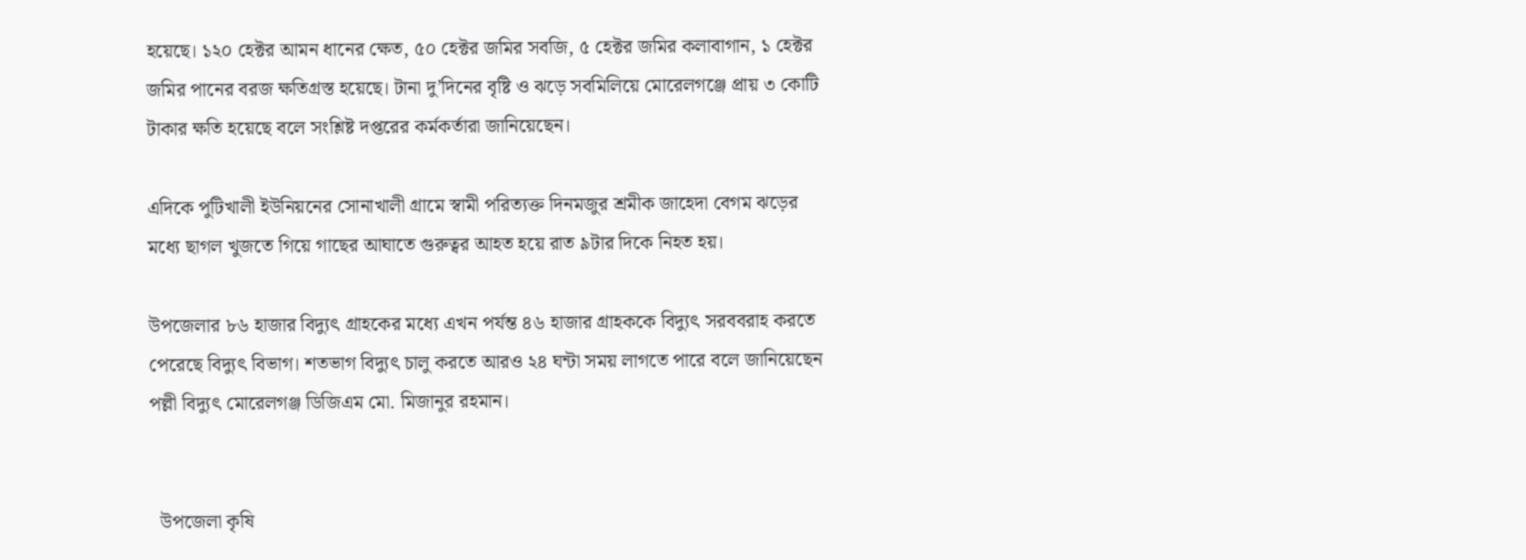হয়েছে। ১২০ হেক্টর আমন ধানের ক্ষেত, ৫০ হেক্টর জমির সবজি, ৫ হেক্টর জমির কলাবাগান, ১ হেক্টর জমির পানের বরজ ক্ষতিগ্রস্ত হয়েছে। টানা দু’দিনের বৃষ্টি ও ঝড়ে সবমিলিয়ে মোরেলগঞ্জে প্রায় ৩ কোটি টাকার ক্ষতি হয়েছে বলে সংশ্লিষ্ট দপ্তরের কর্মকর্তারা জানিয়েছেন।

এদিকে পুটিখালী ইউনিয়নের সোনাখালী গ্রামে স্বামী পরিত্যক্ত দিনমজুর শ্রমীক জাহেদা বেগম ঝড়ের মধ্যে ছাগল খুজতে গিয়ে গাছের আঘাতে গুরুত্বর আহত হয়ে রাত ৯টার দিকে নিহত হয়।

উপজেলার ৮৬ হাজার বিদ্যুৎ গ্রাহকের মধ্যে এখন পর্যন্ত ৪৬ হাজার গ্রাহককে বিদ্যুৎ সরববরাহ করতে পেরেছে বিদ্যুৎ বিভাগ। শতভাগ বিদ্যুৎ চালু করতে আরও ২৪ ঘন্টা সময় লাগতে পারে বলে জানিয়েছেন পল্লী বিদ্যুৎ মোরেলগঞ্জ ডিজিএম মো. মিজানুর রহমান।


  উপজেলা কৃষি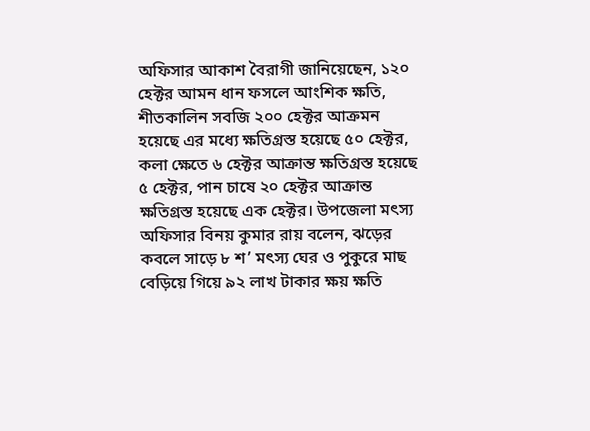অফিসার আকাশ বৈরাগী জানিয়েছেন, ১২০ হেক্টর আমন ধান ফসলে আংশিক ক্ষতি, শীতকালিন সবজি ২০০ হেক্টর আক্রমন হয়েছে এর মধ্যে ক্ষতিগ্রস্ত হয়েছে ৫০ হেক্টর, কলা ক্ষেতে ৬ হেক্টর আক্রান্ত ক্ষতিগ্রস্ত হয়েছে ৫ হেক্টর, পান চাষে ২০ হেক্টর আক্রান্ত ক্ষতিগ্রস্ত হয়েছে এক হেক্টর। উপজেলা মৎস্য অফিসার বিনয় কুমার রায় বলেন, ঝড়ের কবলে সাড়ে ৮ শ’ মৎস্য ঘের ও পুকুরে মাছ বেড়িয়ে গিয়ে ৯২ লাখ টাকার ক্ষয় ক্ষতি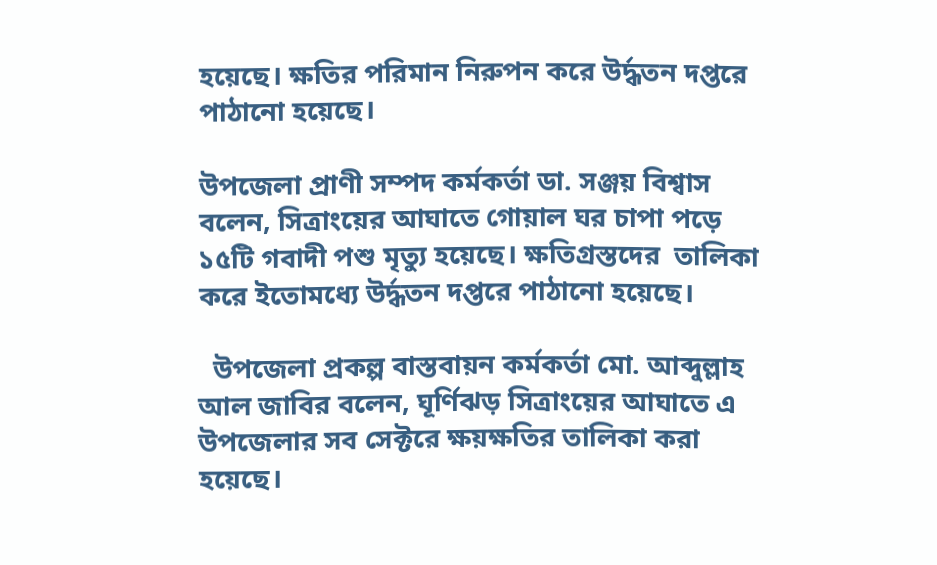হয়েছে। ক্ষতির পরিমান নিরুপন করে উর্দ্ধতন দপ্তরে পাঠানো হয়েছে।

উপজেলা প্রাণী সম্পদ কর্মকর্তা ডা. সঞ্জয় বিশ্বাস বলেন, সিত্রাংয়ের আঘাতে গোয়াল ঘর চাপা পড়ে ১৫টি গবাদী পশু মৃত্যু হয়েছে। ক্ষতিগ্রস্তদের  তালিকা করে ইতোমধ্যে উর্দ্ধতন দপ্তরে পাঠানো হয়েছে।

  উপজেলা প্রকল্প বাস্তবায়ন কর্মকর্তা মো. আব্দুল্লাহ আল জাবির বলেন, ঘূর্ণিঝড় সিত্রাংয়ের আঘাতে এ উপজেলার সব সেক্টরে ক্ষয়ক্ষতির তালিকা করা হয়েছে।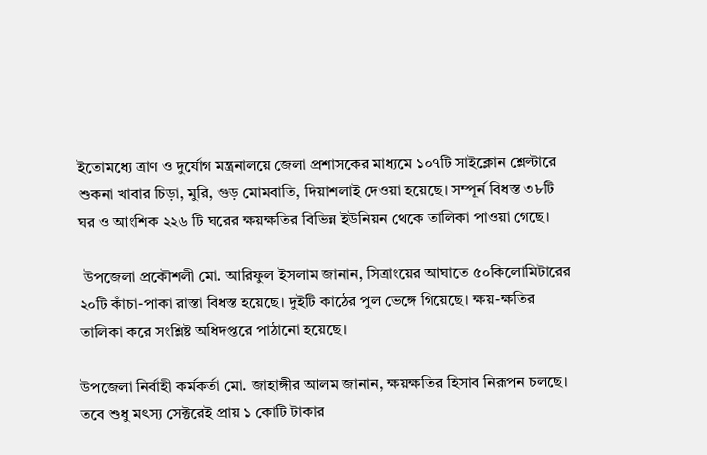ইতোমধ্যে ত্রাণ ও দুর্যোগ মন্ত্রনালয়ে জেলা প্রশাসকের মাধ্যমে ১০৭টি সাইক্লোন শ্লেল্টারে শুকনা খাবার চিড়া, মুরি, গুড় মোমবাতি, দিয়াশলাই দেওয়া হয়েছে। সম্পূর্ন বিধস্ত ৩৮টি ঘর ও আংশিক ২২৬ টি ঘরের ক্ষয়ক্ষতির বিভিন্ন ইউনিয়ন থেকে তালিকা পাওয়া গেছে।

 উপজেলা প্রকৌশলী মো. আরিফুল ইসলাম জানান, সিত্রাংয়ের আঘাতে ৫০কিলোমিটারের ২০টি কাঁচা-পাকা রাস্তা বিধস্ত হয়েছে। দুইটি কাঠের পুল ভেঙ্গে গিয়েছে। ক্ষয়-ক্ষতির তালিকা করে সংশ্লিষ্ট অধিদপ্তরে পাঠানো হয়েছে।

উপজেলা নির্বাহী কর্মকর্তা মো. জাহাঙ্গীর আলম জানান, ক্ষয়ক্ষতির হিসাব নিরূপন চলছে। তবে শুধু মৎস্য সেক্টরেই প্রায় ১ কোটি টাকার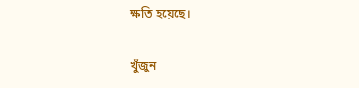ক্ষতি হয়েছে।

খুঁজুন